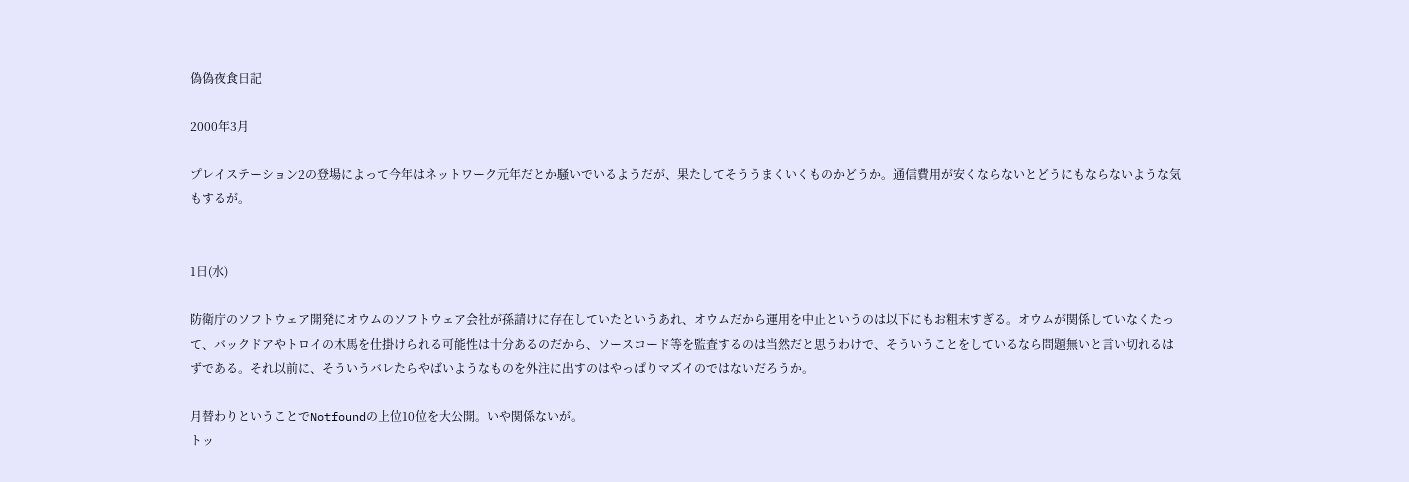偽偽夜食日記

2000年3月

プレイステーション2の登場によって今年はネットワーク元年だとか騒いでいるようだが、果たしてそううまくいくものかどうか。通信費用が安くならないとどうにもならないような気もするが。


1日(水)

防衛庁のソフトウェア開発にオウムのソフトウェア会社が孫請けに存在していたというあれ、オウムだから運用を中止というのは以下にもお粗末すぎる。オウムが関係していなくたって、バックドアやトロイの木馬を仕掛けられる可能性は十分あるのだから、ソースコード等を監査するのは当然だと思うわけで、そういうことをしているなら問題無いと言い切れるはずである。それ以前に、そういうバレたらやばいようなものを外注に出すのはやっぱりマズイのではないだろうか。

月替わりということでNotfoundの上位10位を大公開。いや関係ないが。
トッ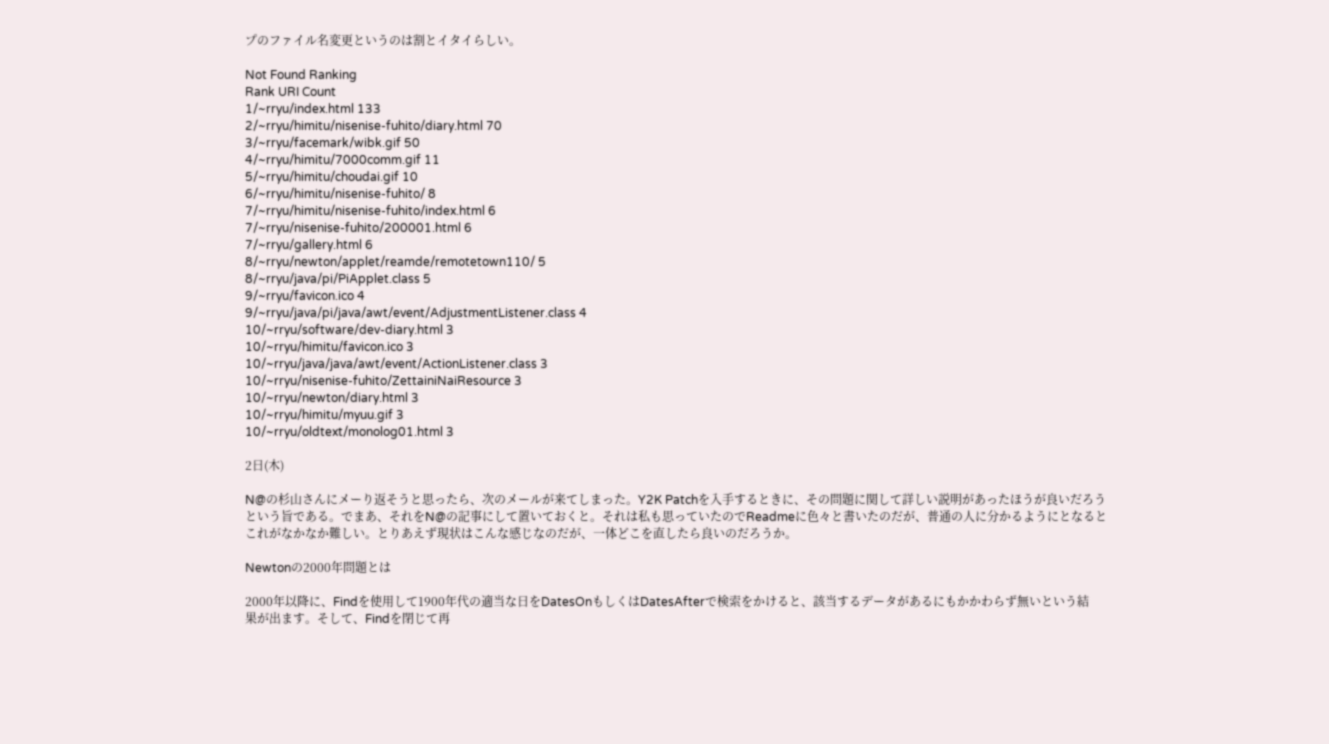プのファイル名変更というのは割とイタイらしい。

Not Found Ranking
Rank URI Count
1/~rryu/index.html 133
2/~rryu/himitu/nisenise-fuhito/diary.html 70
3/~rryu/facemark/wibk.gif 50
4/~rryu/himitu/7000comm.gif 11
5/~rryu/himitu/choudai.gif 10
6/~rryu/himitu/nisenise-fuhito/ 8
7/~rryu/himitu/nisenise-fuhito/index.html 6
7/~rryu/nisenise-fuhito/200001.html 6
7/~rryu/gallery.html 6
8/~rryu/newton/applet/reamde/remotetown110/ 5
8/~rryu/java/pi/PiApplet.class 5
9/~rryu/favicon.ico 4
9/~rryu/java/pi/java/awt/event/AdjustmentListener.class 4
10/~rryu/software/dev-diary.html 3
10/~rryu/himitu/favicon.ico 3
10/~rryu/java/java/awt/event/ActionListener.class 3
10/~rryu/nisenise-fuhito/ZettainiNaiResource 3
10/~rryu/newton/diary.html 3
10/~rryu/himitu/myuu.gif 3
10/~rryu/oldtext/monolog01.html 3

2日(木)

N@の杉山さんにメーり返そうと思ったら、次のメールが来てしまった。Y2K Patchを入手するときに、その問題に関して詳しい説明があったほうが良いだろうという旨である。でまあ、それをN@の記事にして置いておくと。それは私も思っていたのでReadmeに色々と書いたのだが、普通の人に分かるようにとなるとこれがなかなか難しい。とりあえず現状はこんな感じなのだが、一体どこを直したら良いのだろうか。

Newtonの2000年問題とは

2000年以降に、Findを使用して1900年代の適当な日をDatesOnもしくはDatesAfterで検索をかけると、該当するデータがあるにもかかわらず無いという結果が出ます。そして、Findを閉じて再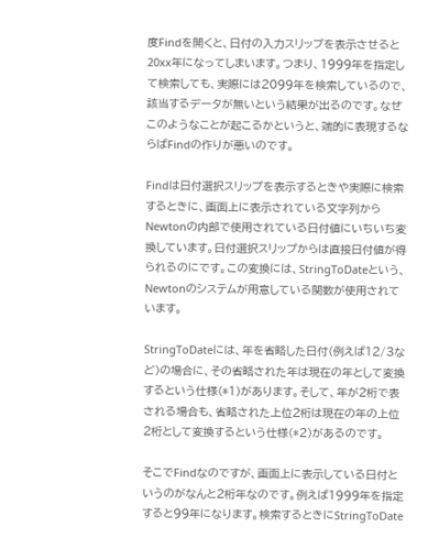度Findを開くと、日付の入力スリップを表示させると20xx年になってしまいます。つまり、1999年を指定して検索しても、実際には2099年を検索しているので、該当するデータが無いという結果が出るのです。なぜこのようなことが起こるかというと、端的に表現するならばFindの作りが悪いのです。

Findは日付選択スリップを表示するときや実際に検索するときに、画面上に表示されている文字列からNewtonの内部で使用されている日付値にいちいち変換しています。日付選択スリップからは直接日付値が得られるのにです。この変換には、StringToDateという、Newtonのシステムが用意している関数が使用されています。

StringToDateには、年を省略した日付(例えば12/3など)の場合に、その省略された年は現在の年として変換するという仕様(*1)があります。そして、年が2桁で表される場合も、省略された上位2桁は現在の年の上位2桁として変換するという仕様(*2)があるのです。

そこでFindなのですが、画面上に表示している日付というのがなんと2桁年なのです。例えば1999年を指定すると99年になります。検索するときにStringToDate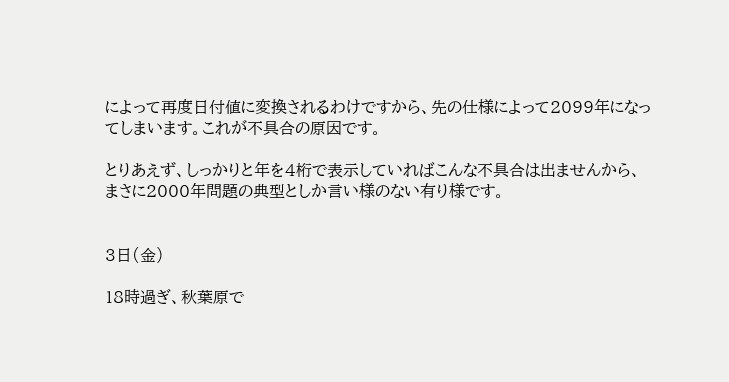によって再度日付値に変換されるわけですから、先の仕様によって2099年になってしまいます。これが不具合の原因です。

とりあえず、しっかりと年を4桁で表示していればこんな不具合は出ませんから、まさに2000年問題の典型としか言い様のない有り様です。


3日(金)

18時過ぎ、秋葉原で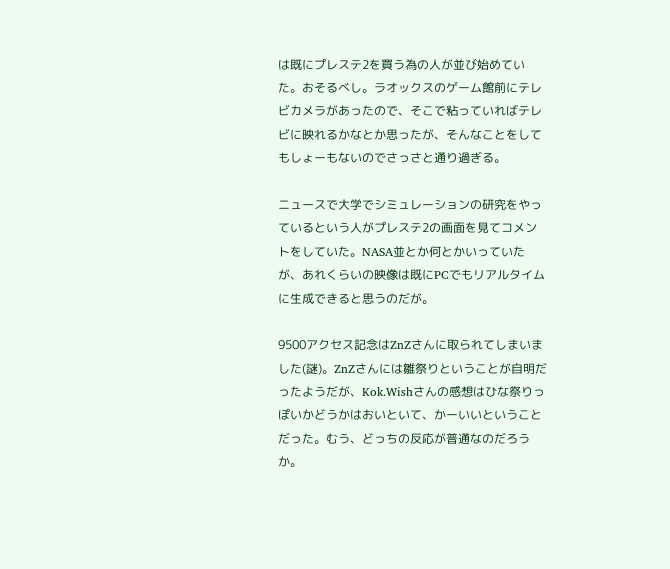は既にプレステ2を買う為の人が並び始めていた。おそるべし。ラオックスのゲーム館前にテレビカメラがあったので、そこで粘っていればテレビに映れるかなとか思ったが、そんなことをしてもしょーもないのでさっさと通り過ぎる。

ニュースで大学でシミュレーションの研究をやっているという人がプレステ2の画面を見てコメントをしていた。NASA並とか何とかいっていたが、あれくらいの映像は既にPCでもリアルタイムに生成できると思うのだが。

9500アクセス記念はZnZさんに取られてしまいました(謎)。ZnZさんには雛祭りということが自明だったようだが、Kok.Wishさんの感想はひな祭りっぽいかどうかはおいといて、かーいいということだった。むう、どっちの反応が普通なのだろうか。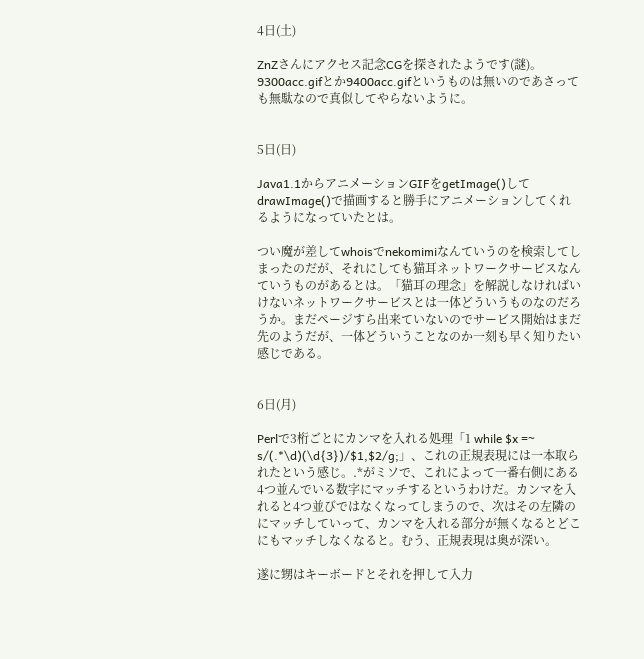4日(土)

ZnZさんにアクセス記念CGを探されたようです(謎)。9300acc.gifとか9400acc.gifというものは無いのであさっても無駄なので真似してやらないように。


5日(日)

Java1.1からアニメーションGIFをgetImage()してdrawImage()で描画すると勝手にアニメーションしてくれるようになっていたとは。

つい魔が差してwhoisでnekomimiなんていうのを検索してしまったのだが、それにしても猫耳ネットワークサービスなんていうものがあるとは。「猫耳の理念」を解説しなければいけないネットワークサービスとは一体どういうものなのだろうか。まだページすら出来ていないのでサービス開始はまだ先のようだが、一体どういうことなのか一刻も早く知りたい感じである。


6日(月)

Perlで3桁ごとにカンマを入れる処理「1 while $x =~ s/(.*\d)(\d{3})/$1,$2/g;」、これの正規表現には一本取られたという感じ。.*がミソで、これによって一番右側にある4つ並んでいる数字にマッチするというわけだ。カンマを入れると4つ並びではなくなってしまうので、次はその左隣のにマッチしていって、カンマを入れる部分が無くなるとどこにもマッチしなくなると。むう、正規表現は奥が深い。

遂に甥はキーボードとそれを押して入力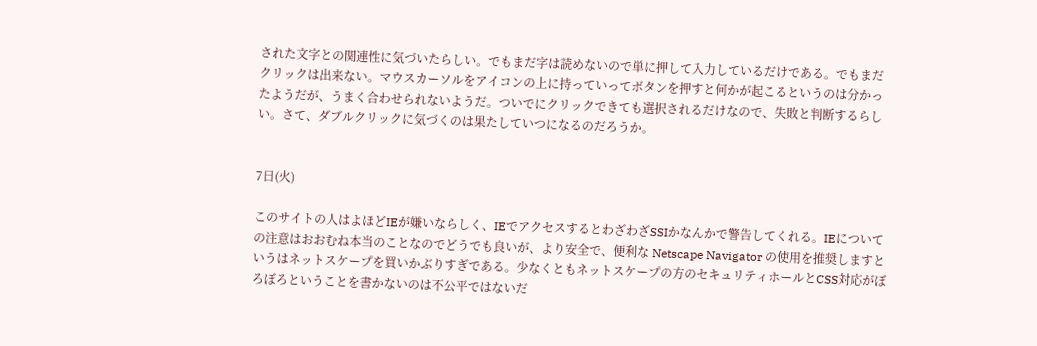された文字との関連性に気づいたらしい。でもまだ字は読めないので単に押して入力しているだけである。でもまだクリックは出来ない。マウスカーソルをアイコンの上に持っていってボタンを押すと何かが起こるというのは分かったようだが、うまく合わせられないようだ。ついでにクリックできても選択されるだけなので、失敗と判断するらしい。さて、ダブルクリックに気づくのは果たしていつになるのだろうか。


7日(火)

このサイトの人はよほどIEが嫌いならしく、IEでアクセスするとわざわざSSIかなんかで警告してくれる。IEについての注意はおおむね本当のことなのでどうでも良いが、より安全で、便利な Netscape Navigator の使用を推奨しますというはネットスケープを買いかぶりすぎである。少なくともネットスケープの方のセキュリティホールとCSS対応がぼろぼろということを書かないのは不公平ではないだ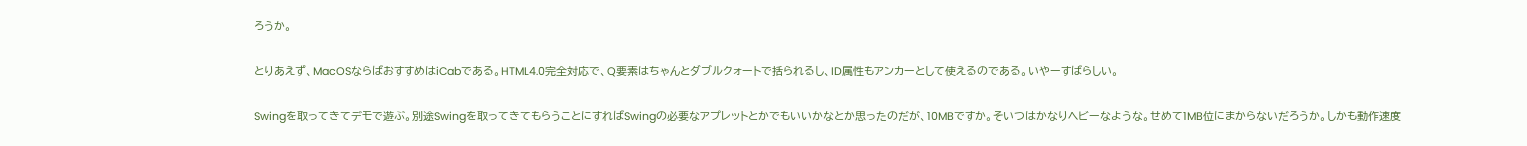ろうか。

とりあえず、MacOSならばおすすめはiCabである。HTML4.0完全対応で、Q要素はちゃんとダブルクォートで括られるし、ID属性もアンカーとして使えるのである。いやーすばらしい。

Swingを取ってきてデモで遊ぶ。別途Swingを取ってきてもらうことにすればSwingの必要なアプレットとかでもいいかなとか思ったのだが、10MBですか。そいつはかなりヘビーなような。せめて1MB位にまからないだろうか。しかも動作速度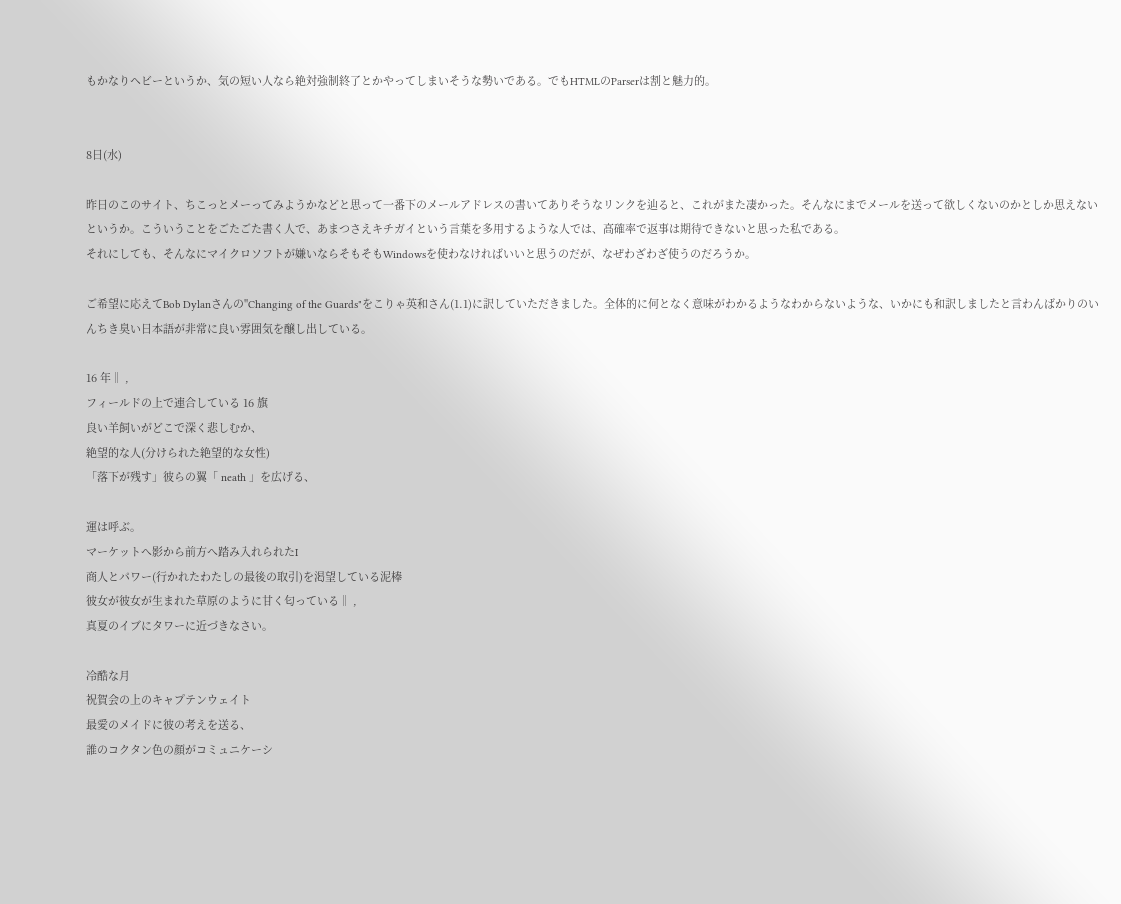もかなりヘビーというか、気の短い人なら絶対強制終了とかやってしまいそうな勢いである。でもHTMLのParserは割と魅力的。


8日(水)

昨日のこのサイト、ちこっとメーってみようかなどと思って一番下のメールアドレスの書いてありそうなリンクを辿ると、これがまた凄かった。そんなにまでメールを送って欲しくないのかとしか思えないというか。こういうことをごたごた書く人で、あまつさえキチガイという言葉を多用するような人では、高確率で返事は期待できないと思った私である。
それにしても、そんなにマイクロソフトが嫌いならそもそもWindowsを使わなければいいと思うのだが、なぜわざわざ使うのだろうか。

ご希望に応えてBob Dylanさんの"Changing of the Guards"をこりゃ英和さん(1.1)に訳していただきました。全体的に何となく意味がわかるようなわからないような、いかにも和訳しましたと言わんばかりのいんちき臭い日本語が非常に良い雰囲気を醸し出している。

16 年‖ ,
フィールドの上で連合している 16 旗
良い羊飼いがどこで深く悲しむか、
絶望的な人(分けられた絶望的な女性)
「落下が残す」彼らの翼「 neath 」を広げる、

運は呼ぶ。
マーケットへ影から前方へ踏み入れられたI
商人とパワー(行かれたわたしの最後の取引)を渇望している泥棒
彼女が彼女が生まれた草原のように甘く匂っている‖ ,
真夏のイブにタワーに近づきなさい。

冷酷な月
祝賀会の上のキャプテンウェイト
最愛のメイドに彼の考えを送る、
誰のコクタン色の顔がコミュニケーシ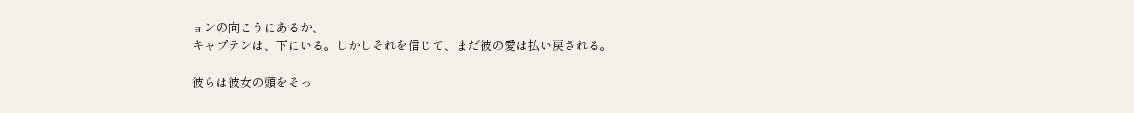ョンの向こうにあるか、
キャプテンは、下にいる。しかしそれを信じて、まだ彼の愛は払い戻される。

彼らは彼女の頭をそっ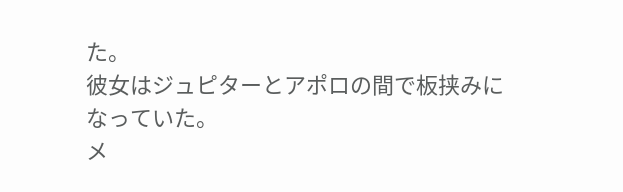た。
彼女はジュピターとアポロの間で板挟みになっていた。
メ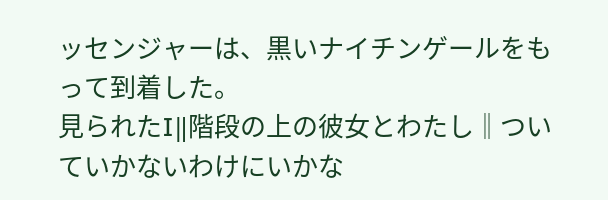ッセンジャーは、黒いナイチンゲールをもって到着した。
見られたI‖階段の上の彼女とわたし‖ついていかないわけにいかな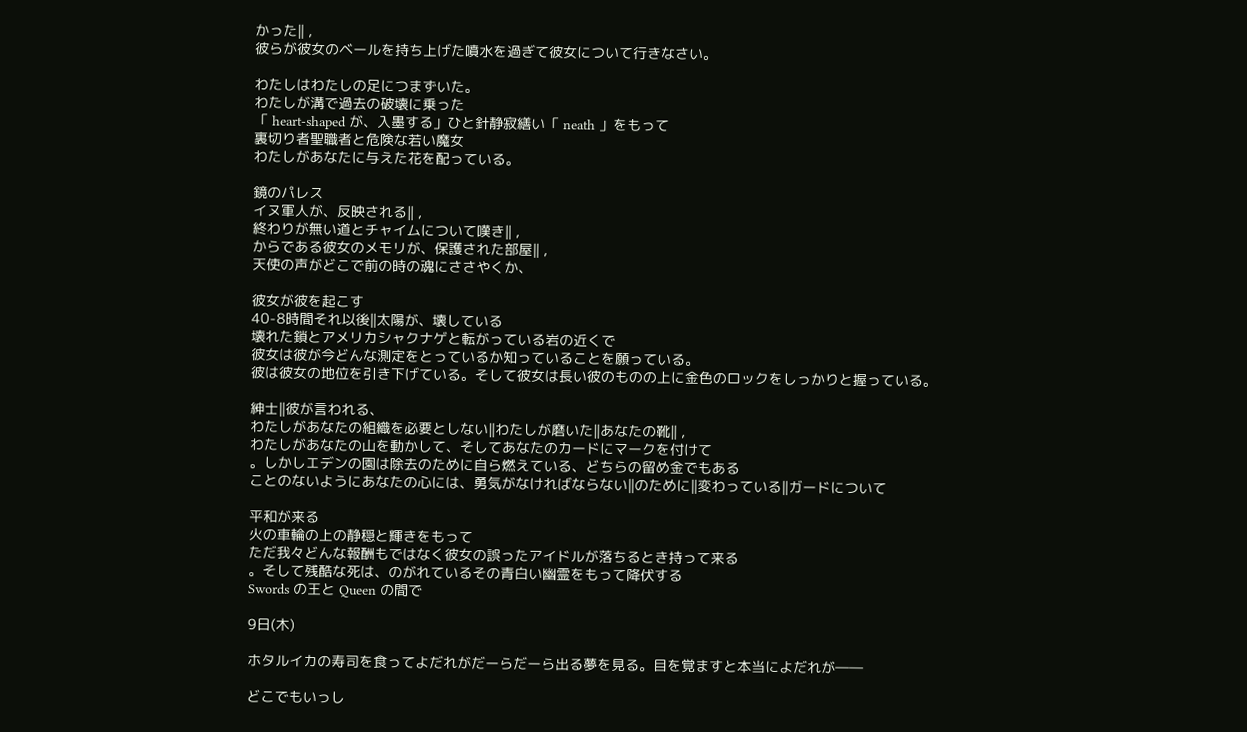かった‖ ,
彼らが彼女のベールを持ち上げた噴水を過ぎて彼女について行きなさい。

わたしはわたしの足につまずいた。
わたしが溝で過去の破壊に乗った
「 heart-shaped が、入墨する」ひと針静寂繕い「 neath 」をもって
裏切り者聖職者と危険な若い魔女
わたしがあなたに与えた花を配っている。

鏡のパレス
イヌ軍人が、反映される‖ ,
終わりが無い道とチャイムについて嘆き‖ ,
からである彼女のメモリが、保護された部屋‖ ,
天使の声がどこで前の時の魂にささやくか、

彼女が彼を起こす
40-8時間それ以後‖太陽が、壊している
壊れた鎖とアメリカシャクナゲと転がっている岩の近くで
彼女は彼が今どんな測定をとっているか知っていることを願っている。
彼は彼女の地位を引き下げている。そして彼女は長い彼のものの上に金色のロックをしっかりと握っている。

紳士‖彼が言われる、
わたしがあなたの組織を必要としない‖わたしが磨いた‖あなたの靴‖ ,
わたしがあなたの山を動かして、そしてあなたのカードにマークを付けて
。しかしエデンの園は除去のために自ら燃えている、どちらの留め金でもある
ことのないようにあなたの心には、勇気がなければならない‖のために‖変わっている‖ガードについて

平和が来る
火の車輪の上の静穏と輝きをもって
ただ我々どんな報酬もではなく彼女の誤ったアイドルが落ちるとき持って来る
。そして残酷な死は、のがれているその青白い幽霊をもって降伏する
Swords の王と Queen の間で

9日(木)

ホタルイカの寿司を食ってよだれがだーらだーら出る夢を見る。目を覚ますと本当によだれが――

どこでもいっし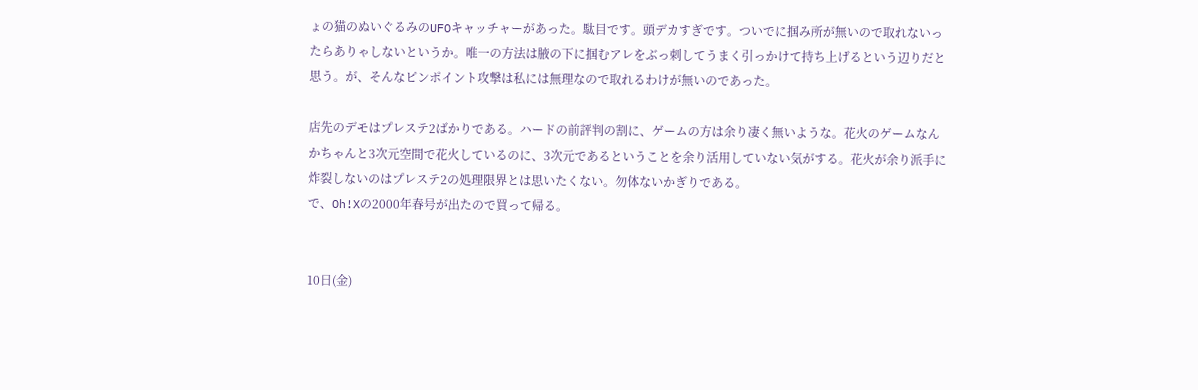ょの猫のぬいぐるみのUFOキャッチャーがあった。駄目です。頭デカすぎです。ついでに掴み所が無いので取れないったらありゃしないというか。唯一の方法は腋の下に掴むアレをぶっ刺してうまく引っかけて持ち上げるという辺りだと思う。が、そんなピンポイント攻撃は私には無理なので取れるわけが無いのであった。

店先のデモはプレステ2ばかりである。ハードの前評判の割に、ゲームの方は余り凄く無いような。花火のゲームなんかちゃんと3次元空間で花火しているのに、3次元であるということを余り活用していない気がする。花火が余り派手に炸裂しないのはプレステ2の処理限界とは思いたくない。勿体ないかぎりである。
で、Oh!Xの2000年春号が出たので買って帰る。


10日(金)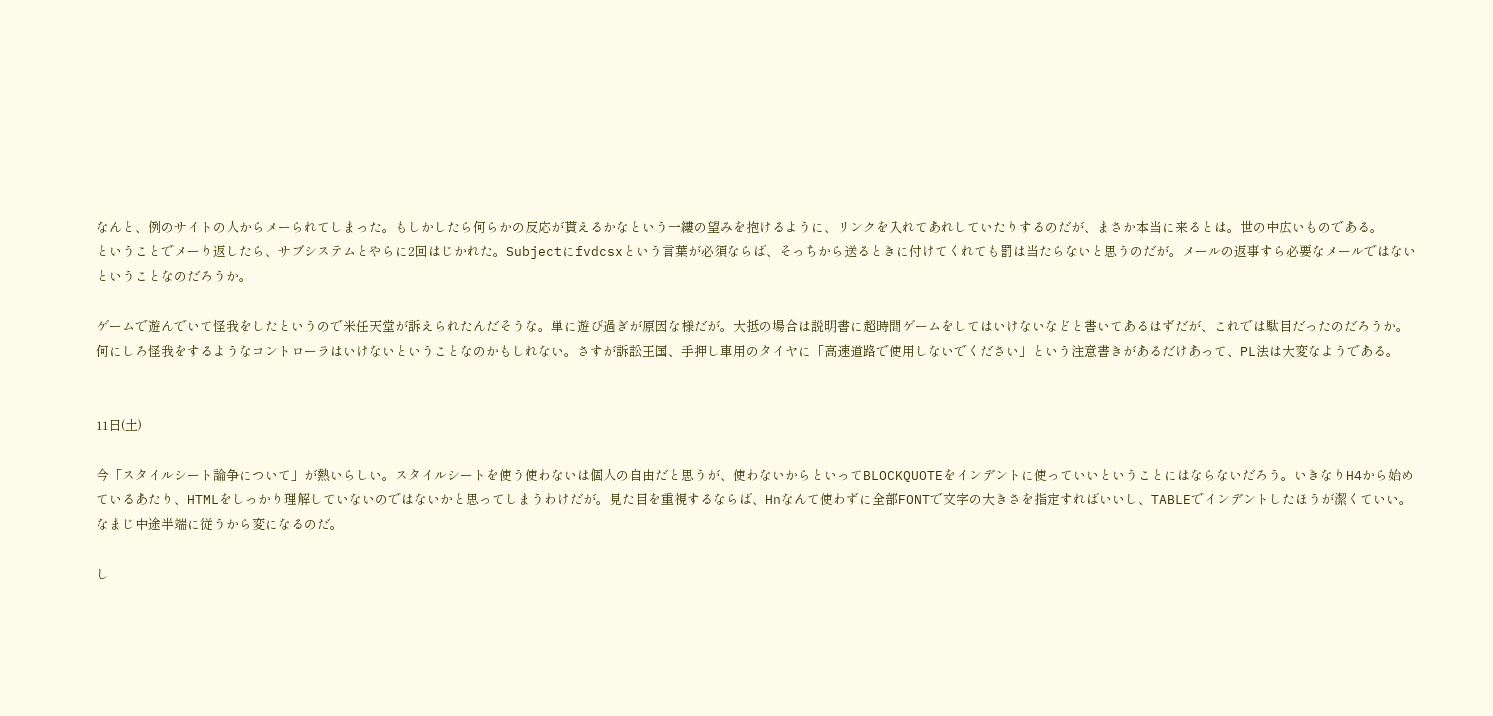なんと、例のサイトの人からメーられてしまった。もしかしたら何らかの反応が貰えるかなという一縷の望みを抱けるように、リンクを入れてあれしていたりするのだが、まさか本当に来るとは。世の中広いものである。
ということでメーり返したら、サブシステムとやらに2回はじかれた。Subjectにfvdcsxという言葉が必須ならば、そっちから送るときに付けてくれても罰は当たらないと思うのだが。メールの返事すら必要なメールではないということなのだろうか。

ゲームで遊んでいて怪我をしたというので米任天堂が訴えられたんだそうな。単に遊び過ぎが原因な様だが。大抵の場合は説明書に超時間ゲームをしてはいけないなどと書いてあるはずだが、これでは駄目だったのだろうか。何にしろ怪我をするようなコントローラはいけないということなのかもしれない。さすが訴訟王国、手押し車用のタイヤに「高速道路で使用しないでください」という注意書きがあるだけあって、PL法は大変なようである。


11日(土)

今「スタイルシート論争について」が熱いらしい。スタイルシートを使う使わないは個人の自由だと思うが、使わないからといってBLOCKQUOTEをインデントに使っていいということにはならないだろう。いきなりH4から始めているあたり、HTMLをしっかり理解していないのではないかと思ってしまうわけだが。見た目を重視するならば、Hnなんて使わずに全部FONTで文字の大きさを指定すればいいし、TABLEでインデントしたほうが潔くていい。なまじ中途半端に従うから変になるのだ。

し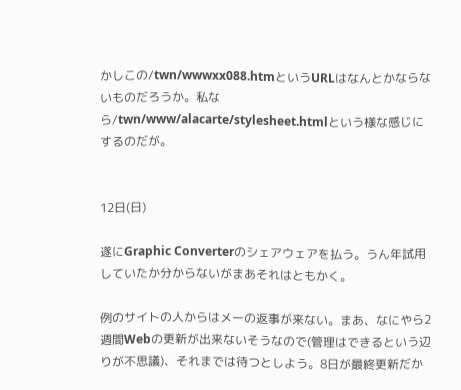かしこの/twn/wwwxx088.htmというURLはなんとかならないものだろうか。私なら/twn/www/alacarte/stylesheet.htmlという様な感じにするのだが。


12日(日)

遂にGraphic Converterのシェアウェアを払う。うん年試用していたか分からないがまあそれはともかく。

例のサイトの人からはメーの返事が来ない。まあ、なにやら2週間Webの更新が出来ないそうなので(管理はできるという辺りが不思議)、それまでは待つとしよう。8日が最終更新だか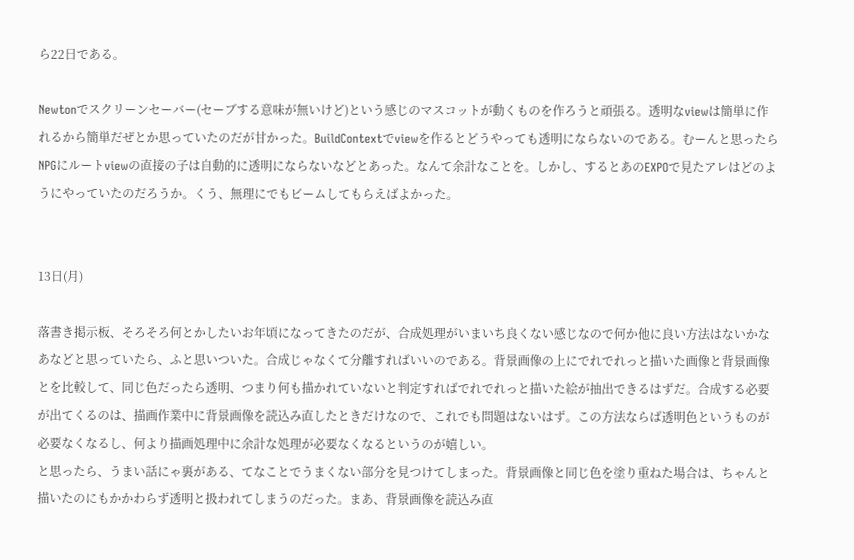ら22日である。

Newtonでスクリーンセーバー(セーブする意味が無いけど)という感じのマスコットが動くものを作ろうと頑張る。透明なviewは簡単に作れるから簡単だぜとか思っていたのだが甘かった。BuildContextでviewを作るとどうやっても透明にならないのである。むーんと思ったらNPGにルートviewの直接の子は自動的に透明にならないなどとあった。なんて余計なことを。しかし、するとあのEXPOで見たアレはどのようにやっていたのだろうか。くう、無理にでもビームしてもらえばよかった。


13日(月)

落書き掲示板、そろそろ何とかしたいお年頃になってきたのだが、合成処理がいまいち良くない感じなので何か他に良い方法はないかなあなどと思っていたら、ふと思いついた。合成じゃなくて分離すればいいのである。背景画像の上にでれでれっと描いた画像と背景画像とを比較して、同じ色だったら透明、つまり何も描かれていないと判定すればでれでれっと描いた絵が抽出できるはずだ。合成する必要が出てくるのは、描画作業中に背景画像を読込み直したときだけなので、これでも問題はないはず。この方法ならば透明色というものが必要なくなるし、何より描画処理中に余計な処理が必要なくなるというのが嬉しい。
と思ったら、うまい話にゃ裏がある、てなことでうまくない部分を見つけてしまった。背景画像と同じ色を塗り重ねた場合は、ちゃんと描いたのにもかかわらず透明と扱われてしまうのだった。まあ、背景画像を読込み直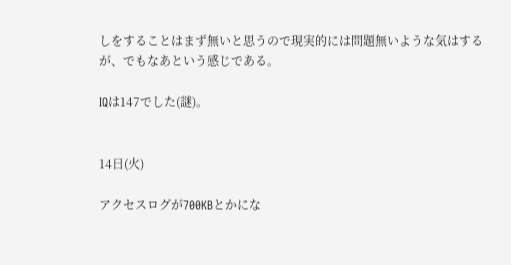しをすることはまず無いと思うので現実的には問題無いような気はするが、でもなあという感じである。

IQは147でした(謎)。


14日(火)

アクセスログが700KBとかにな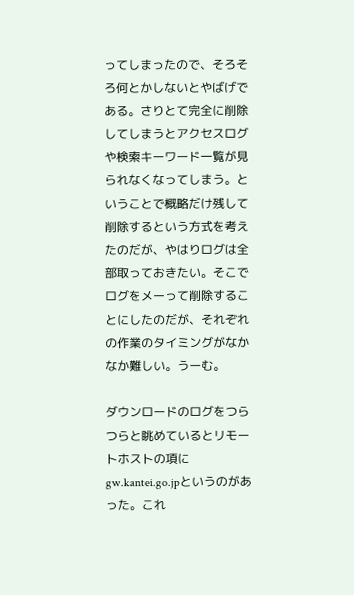ってしまったので、そろそろ何とかしないとやばげである。さりとて完全に削除してしまうとアクセスログや検索キーワード一覧が見られなくなってしまう。ということで概略だけ残して削除するという方式を考えたのだが、やはりログは全部取っておきたい。そこでログをメーって削除することにしたのだが、それぞれの作業のタイミングがなかなか難しい。うーむ。

ダウンロードのログをつらつらと眺めているとリモートホストの項にgw.kantei.go.jpというのがあった。これ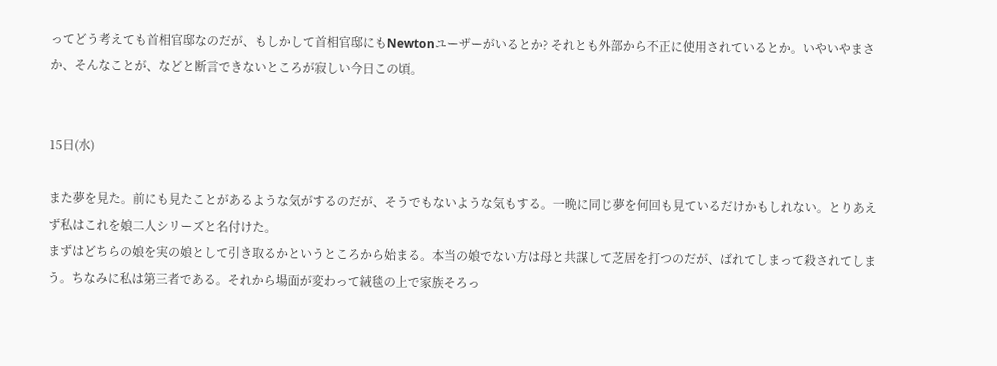ってどう考えても首相官邸なのだが、もしかして首相官邸にもNewtonユーザーがいるとか? それとも外部から不正に使用されているとか。いやいやまさか、そんなことが、などと断言できないところが寂しい今日この頃。


15日(水)

また夢を見た。前にも見たことがあるような気がするのだが、そうでもないような気もする。一晩に同じ夢を何回も見ているだけかもしれない。とりあえず私はこれを娘二人シリーズと名付けた。
まずはどちらの娘を実の娘として引き取るかというところから始まる。本当の娘でない方は母と共謀して芝居を打つのだが、ばれてしまって殺されてしまう。ちなみに私は第三者である。それから場面が変わって絨毯の上で家族そろっ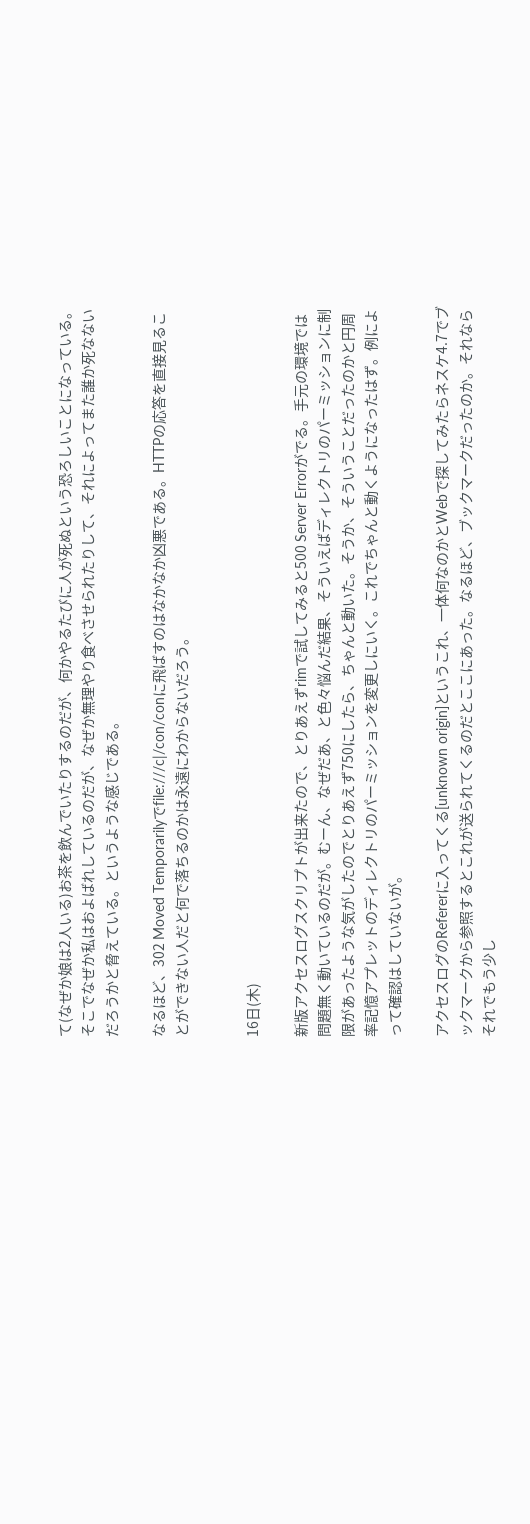て(なぜか娘は2人いる)お茶を飲んでいたりするのだが、何かやるたびに人が死ぬという恐ろしいことになっている。そこでなぜか私はおよばれしているのだが、なぜか無理やり食べさせられたりして、それによってまた誰か死なないだろうかと脅えている。というような感じである。

なるほど、302 Moved Temporarilyでfile:///c|/con/conに飛ばすのはなかなか凶悪である。HTTPの応答を直接見ることができない人だと何で落ちるのかは永遠にわからないだろう。


16日(木)

新版アクセスログスクリプトが出来たので、とりあえずrimで試してみると500 Server Errorがでる。手元の環境では問題無く動いているのだが。むーん、なぜだあ、と色々悩んだ結果、そういえばディレクトリのパーミッションに制限があったような気がしたのでとりあえず750にしたら、ちゃんと動いた。そうか、そういうことだったのかと円周率記憶アプレットのディレクトリのパーミッションを変更しにいく。これでちゃんと動くようになったはず。例によって確認はしていないが。

アクセスログのRefererに入ってくる[unknown origin]というこれ、一体何なのかとWebで探してみたらネスケ4.7でブックマークから参照するとこれが送られてくるのだとここにあった。なるほど、ブックマークだったのか。それならそれでもう少し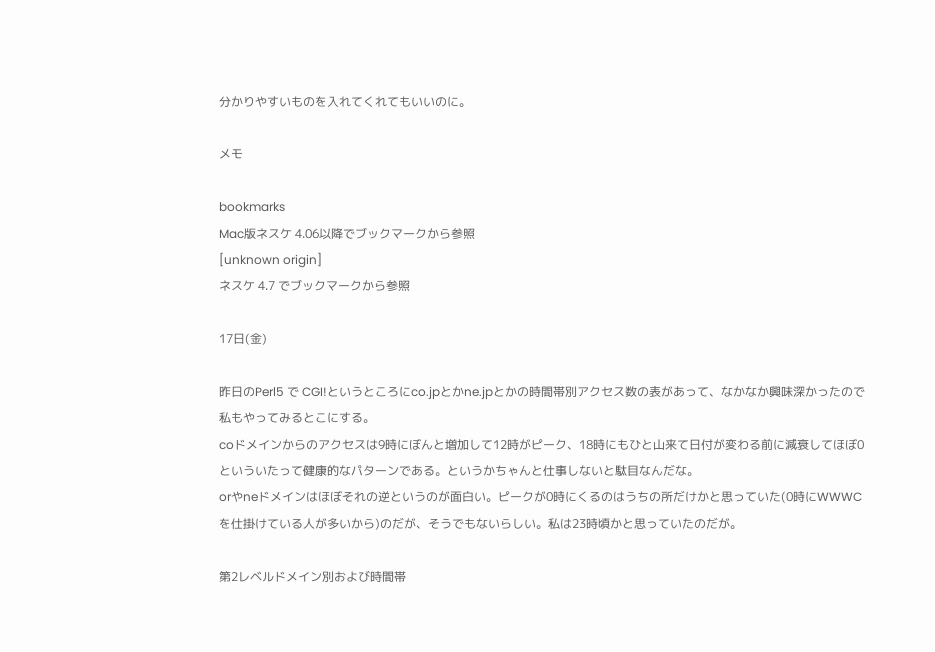分かりやすいものを入れてくれてもいいのに。

メモ

bookmarks
Mac版ネスケ 4.06以降でブックマークから参照
[unknown origin]
ネスケ 4.7 でブックマークから参照

17日(金)

昨日のPerl5 で CGI!というところにco.jpとかne.jpとかの時間帯別アクセス数の表があって、なかなか興味深かったので私もやってみるとこにする。
coドメインからのアクセスは9時にぼんと増加して12時がピーク、18時にもひと山来て日付が変わる前に減衰してほぼ0といういたって健康的なパターンである。というかちゃんと仕事しないと駄目なんだな。
orやneドメインはほぼそれの逆というのが面白い。ピークが0時にくるのはうちの所だけかと思っていた(0時にWWWCを仕掛けている人が多いから)のだが、そうでもないらしい。私は23時頃かと思っていたのだが。

第2レベルドメイン別および時間帯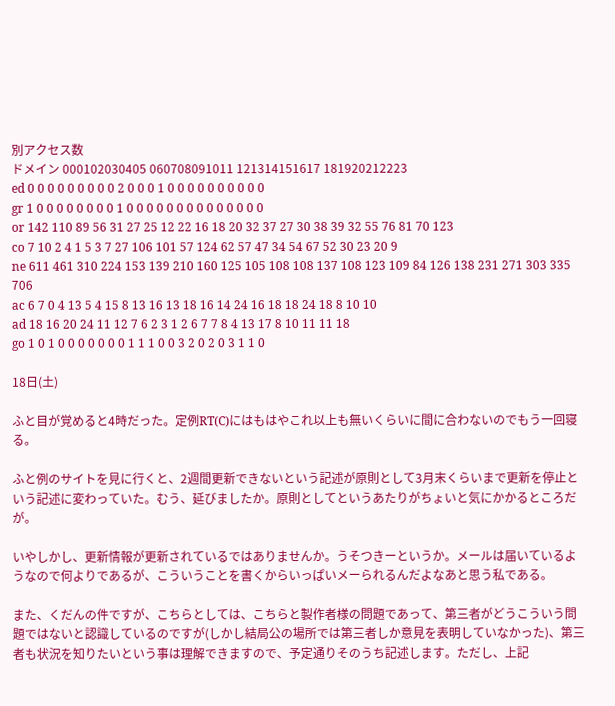別アクセス数
ドメイン 000102030405 060708091011 121314151617 181920212223
ed 0 0 0 0 0 0 0 0 0 2 0 0 0 1 0 0 0 0 0 0 0 0 0 0
gr 1 0 0 0 0 0 0 0 0 1 0 0 0 0 0 0 0 0 0 0 0 0 0 0
or 142 110 89 56 31 27 25 12 22 16 18 20 32 37 27 30 38 39 32 55 76 81 70 123
co 7 10 2 4 1 5 3 7 27 106 101 57 124 62 57 47 34 54 67 52 30 23 20 9
ne 611 461 310 224 153 139 210 160 125 105 108 108 137 108 123 109 84 126 138 231 271 303 335 706
ac 6 7 0 4 13 5 4 15 8 13 16 13 18 16 14 24 16 18 18 24 18 8 10 10
ad 18 16 20 24 11 12 7 6 2 3 1 2 6 7 7 8 4 13 17 8 10 11 11 18
go 1 0 1 0 0 0 0 0 0 0 1 1 1 0 0 3 2 0 2 0 3 1 1 0

18日(土)

ふと目が覚めると4時だった。定例RT(C)にはもはやこれ以上も無いくらいに間に合わないのでもう一回寝る。

ふと例のサイトを見に行くと、2週間更新できないという記述が原則として3月末くらいまで更新を停止という記述に変わっていた。むう、延びましたか。原則としてというあたりがちょいと気にかかるところだが。

いやしかし、更新情報が更新されているではありませんか。うそつきーというか。メールは届いているようなので何よりであるが、こういうことを書くからいっぱいメーられるんだよなあと思う私である。

また、くだんの件ですが、こちらとしては、こちらと製作者様の問題であって、第三者がどうこういう問題ではないと認識しているのですが(しかし結局公の場所では第三者しか意見を表明していなかった)、第三者も状況を知りたいという事は理解できますので、予定通りそのうち記述します。ただし、上記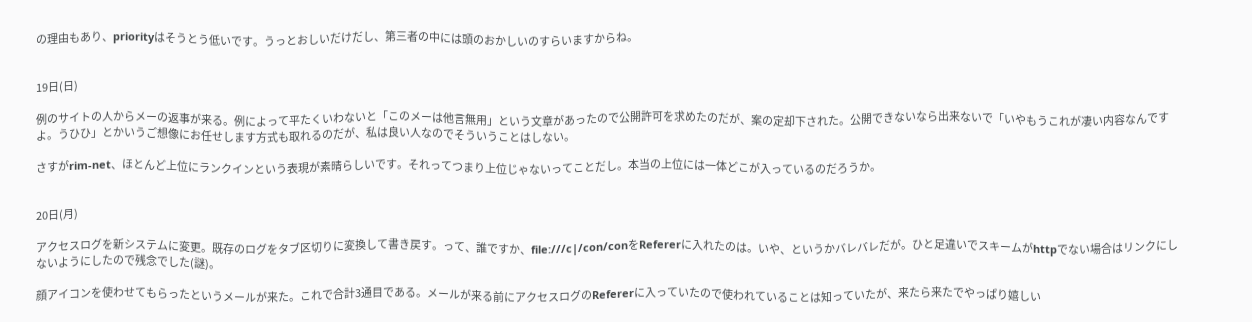の理由もあり、priorityはそうとう低いです。うっとおしいだけだし、第三者の中には頭のおかしいのすらいますからね。


19日(日)

例のサイトの人からメーの返事が来る。例によって平たくいわないと「このメーは他言無用」という文章があったので公開許可を求めたのだが、案の定却下された。公開できないなら出来ないで「いやもうこれが凄い内容なんですよ。うひひ」とかいうご想像にお任せします方式も取れるのだが、私は良い人なのでそういうことはしない。

さすがrim-net、ほとんど上位にランクインという表現が素晴らしいです。それってつまり上位じゃないってことだし。本当の上位には一体どこが入っているのだろうか。


20日(月)

アクセスログを新システムに変更。既存のログをタブ区切りに変換して書き戻す。って、誰ですか、file:///c|/con/conをRefererに入れたのは。いや、というかバレバレだが。ひと足違いでスキームがhttpでない場合はリンクにしないようにしたので残念でした(謎)。

顔アイコンを使わせてもらったというメールが来た。これで合計3通目である。メールが来る前にアクセスログのRefererに入っていたので使われていることは知っていたが、来たら来たでやっぱり嬉しい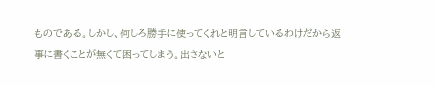ものである。しかし、何しろ勝手に使ってくれと明言しているわけだから返事に書くことが無くて困ってしまう。出さないと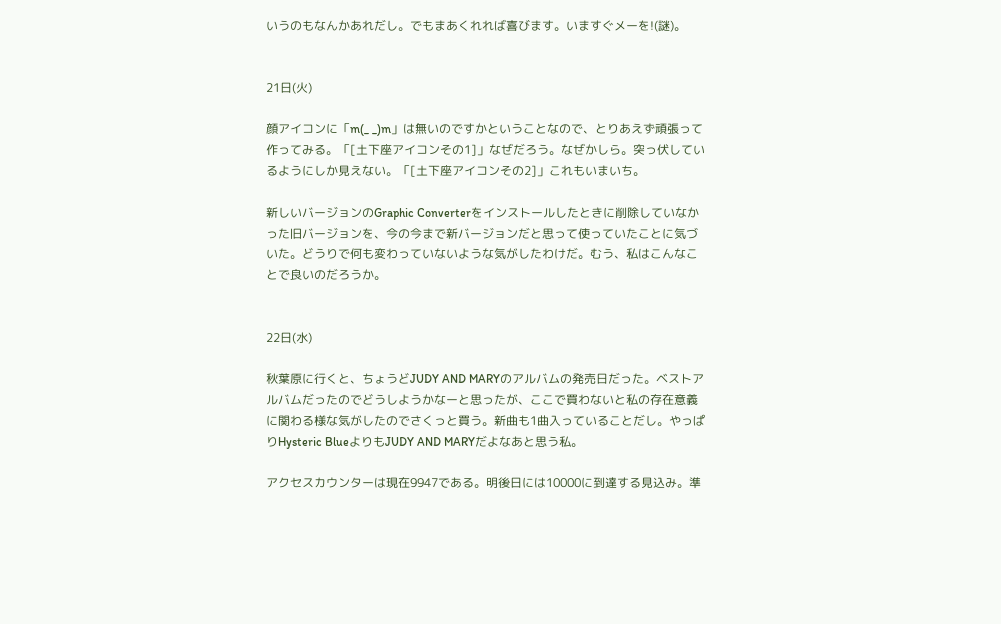いうのもなんかあれだし。でもまあくれれば喜びます。いますぐメーを!(謎)。


21日(火)

顔アイコンに「m(_ _)m」は無いのですかということなので、とりあえず頑張って作ってみる。「[土下座アイコンその1]」なぜだろう。なぜかしら。突っ伏しているようにしか見えない。「[土下座アイコンその2]」これもいまいち。

新しいバージョンのGraphic Converterをインストールしたときに削除していなかった旧バージョンを、今の今まで新バージョンだと思って使っていたことに気づいた。どうりで何も変わっていないような気がしたわけだ。むう、私はこんなことで良いのだろうか。


22日(水)

秋葉原に行くと、ちょうどJUDY AND MARYのアルバムの発売日だった。ベストアルバムだったのでどうしようかなーと思ったが、ここで買わないと私の存在意義に関わる様な気がしたのでさくっと買う。新曲も1曲入っていることだし。やっぱりHysteric BlueよりもJUDY AND MARYだよなあと思う私。

アクセスカウンターは現在9947である。明後日には10000に到達する見込み。準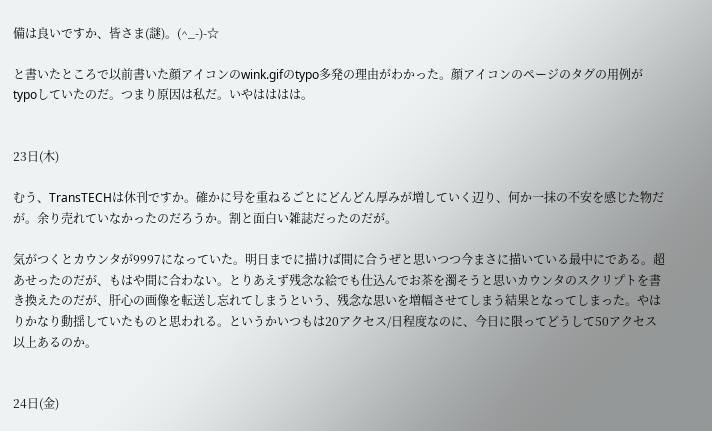備は良いですか、皆さま(謎)。(^_-)-☆

と書いたところで以前書いた顔アイコンのwink.gifのtypo多発の理由がわかった。顔アイコンのページのタグの用例がtypoしていたのだ。つまり原因は私だ。いやはははは。


23日(木)

むう、TransTECHは休刊ですか。確かに号を重ねるごとにどんどん厚みが増していく辺り、何か一抹の不安を感じた物だが。余り売れていなかったのだろうか。割と面白い雑誌だったのだが。

気がつくとカウンタが9997になっていた。明日までに描けば間に合うぜと思いつつ今まさに描いている最中にである。超あせったのだが、もはや間に合わない。とりあえず残念な絵でも仕込んでお茶を濁そうと思いカウンタのスクリプトを書き換えたのだが、肝心の画像を転送し忘れてしまうという、残念な思いを増幅させてしまう結果となってしまった。やはりかなり動揺していたものと思われる。というかいつもは20アクセス/日程度なのに、今日に限ってどうして50アクセス以上あるのか。


24日(金)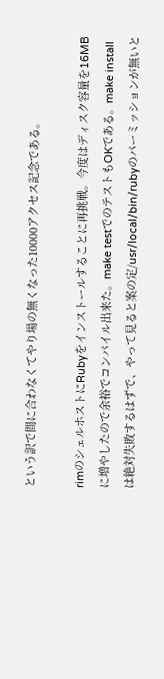という訳で間に合わなくてやり場の無くなった10000アクセス記念である。

rimのシェルホストにRubyをインストールすることに再挑戦。今度はディスク容量を16MBに増やしたので余裕でコンパイル出来た。make testでのテストもOKである。make installは絶対失敗するはずで、やって見ると案の定/usr/local/bin/rubyのパーミッションが無いと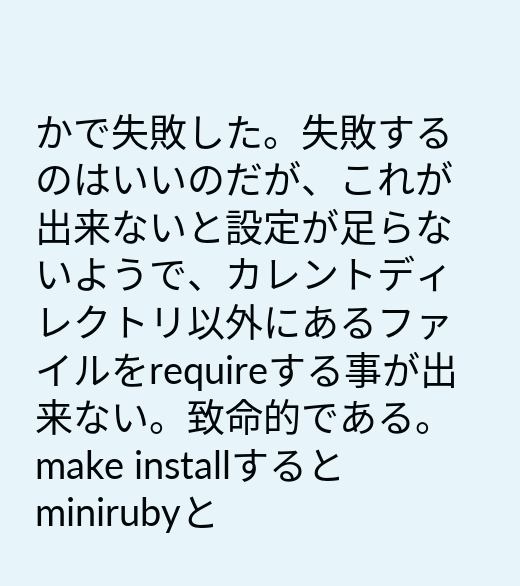かで失敗した。失敗するのはいいのだが、これが出来ないと設定が足らないようで、カレントディレクトリ以外にあるファイルをrequireする事が出来ない。致命的である。make installするとminirubyと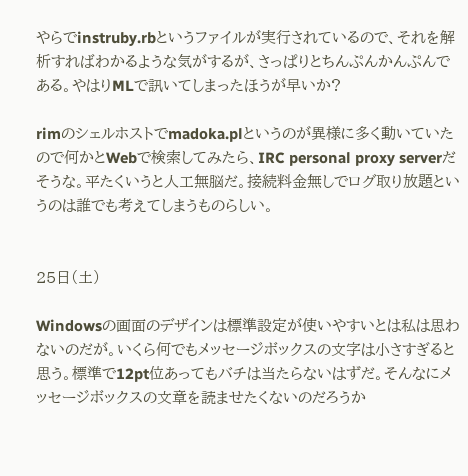やらでinstruby.rbというファイルが実行されているので、それを解析すればわかるような気がするが、さっぱりとちんぷんかんぷんである。やはりMLで訊いてしまったほうが早いか?

rimのシェルホストでmadoka.plというのが異様に多く動いていたので何かとWebで検索してみたら、IRC personal proxy serverだそうな。平たくいうと人工無脳だ。接続料金無しでログ取り放題というのは誰でも考えてしまうものらしい。


25日(土)

Windowsの画面のデザインは標準設定が使いやすいとは私は思わないのだが。いくら何でもメッセージボックスの文字は小さすぎると思う。標準で12pt位あってもバチは当たらないはずだ。そんなにメッセージボックスの文章を読ませたくないのだろうか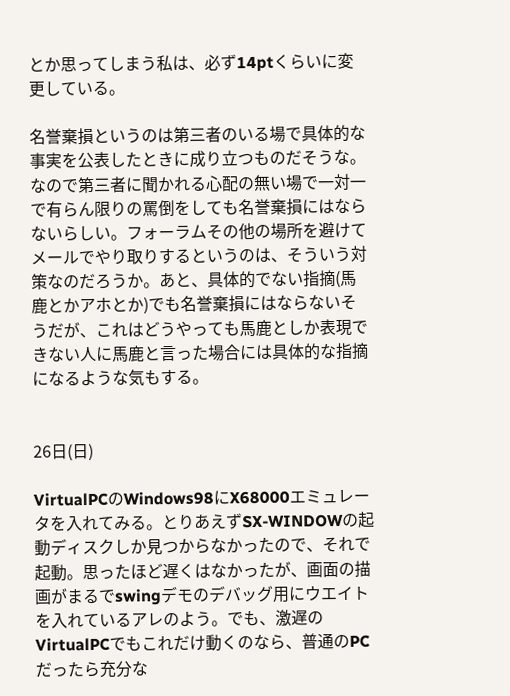とか思ってしまう私は、必ず14ptくらいに変更している。

名誉棄損というのは第三者のいる場で具体的な事実を公表したときに成り立つものだそうな。なので第三者に聞かれる心配の無い場で一対一で有らん限りの罵倒をしても名誉棄損にはならないらしい。フォーラムその他の場所を避けてメールでやり取りするというのは、そういう対策なのだろうか。あと、具体的でない指摘(馬鹿とかアホとか)でも名誉棄損にはならないそうだが、これはどうやっても馬鹿としか表現できない人に馬鹿と言った場合には具体的な指摘になるような気もする。


26日(日)

VirtualPCのWindows98にX68000エミュレータを入れてみる。とりあえずSX-WINDOWの起動ディスクしか見つからなかったので、それで起動。思ったほど遅くはなかったが、画面の描画がまるでswingデモのデバッグ用にウエイトを入れているアレのよう。でも、激遅のVirtualPCでもこれだけ動くのなら、普通のPCだったら充分な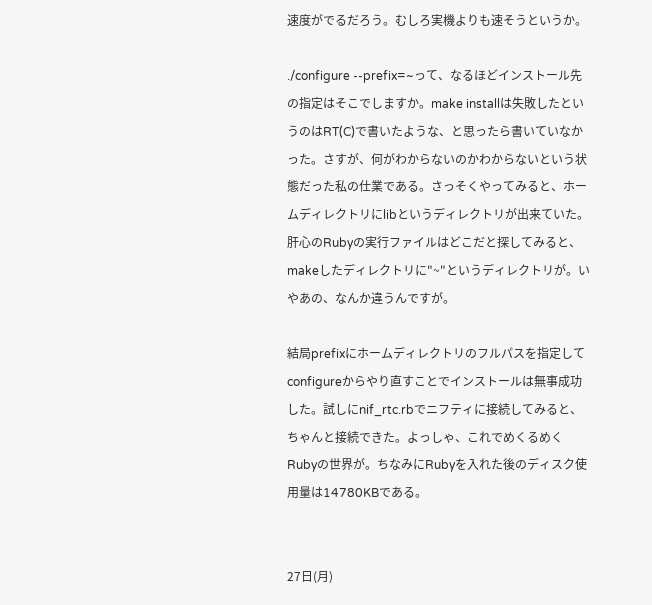速度がでるだろう。むしろ実機よりも速そうというか。

./configure --prefix=~って、なるほどインストール先の指定はそこでしますか。make installは失敗したというのはRT(C)で書いたような、と思ったら書いていなかった。さすが、何がわからないのかわからないという状態だった私の仕業である。さっそくやってみると、ホームディレクトリにlibというディレクトリが出来ていた。肝心のRubyの実行ファイルはどこだと探してみると、makeしたディレクトリに"~"というディレクトリが。いやあの、なんか違うんですが。

結局prefixにホームディレクトリのフルパスを指定してconfigureからやり直すことでインストールは無事成功した。試しにnif_rtc.rbでニフティに接続してみると、ちゃんと接続できた。よっしゃ、これでめくるめくRubyの世界が。ちなみにRubyを入れた後のディスク使用量は14780KBである。


27日(月)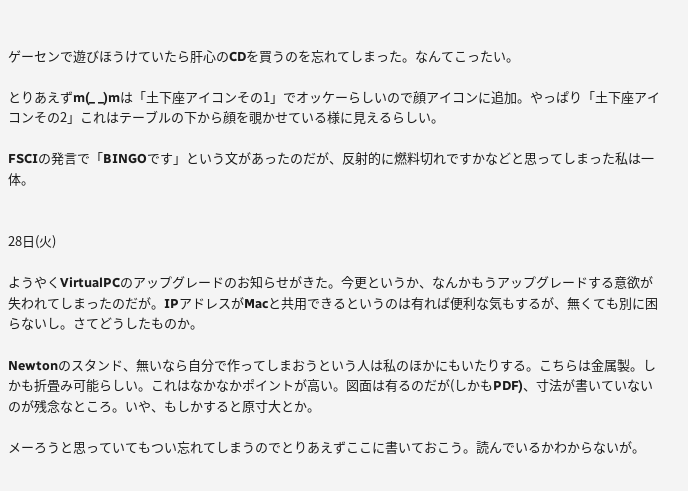ゲーセンで遊びほうけていたら肝心のCDを買うのを忘れてしまった。なんてこったい。

とりあえずm(_ _)mは「土下座アイコンその1」でオッケーらしいので顔アイコンに追加。やっぱり「土下座アイコンその2」これはテーブルの下から顔を覗かせている様に見えるらしい。

FSCIの発言で「BINGOです」という文があったのだが、反射的に燃料切れですかなどと思ってしまった私は一体。


28日(火)

ようやくVirtualPCのアップグレードのお知らせがきた。今更というか、なんかもうアップグレードする意欲が失われてしまったのだが。IPアドレスがMacと共用できるというのは有れば便利な気もするが、無くても別に困らないし。さてどうしたものか。

Newtonのスタンド、無いなら自分で作ってしまおうという人は私のほかにもいたりする。こちらは金属製。しかも折畳み可能らしい。これはなかなかポイントが高い。図面は有るのだが(しかもPDF)、寸法が書いていないのが残念なところ。いや、もしかすると原寸大とか。

メーろうと思っていてもつい忘れてしまうのでとりあえずここに書いておこう。読んでいるかわからないが。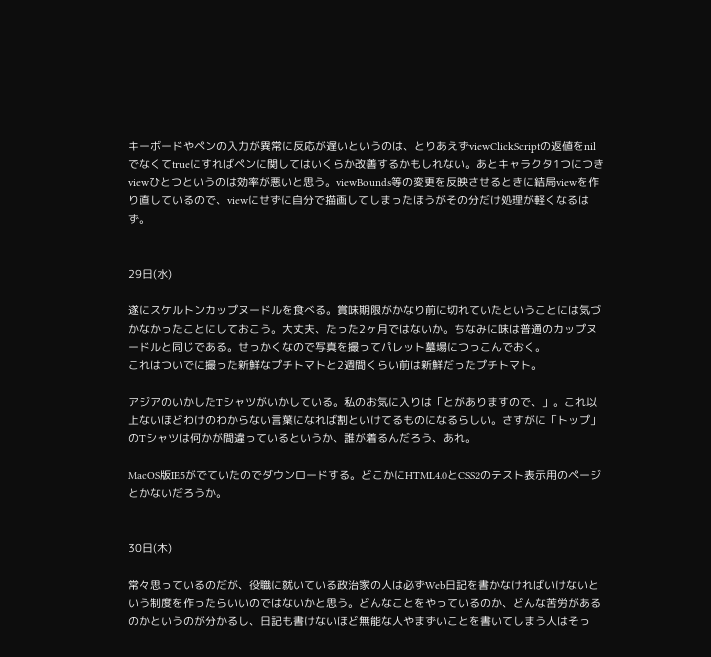キーボードやペンの入力が異常に反応が遅いというのは、とりあえずviewClickScriptの返値をnilでなくてtrueにすればペンに関してはいくらか改善するかもしれない。あとキャラクタ1つにつきviewひとつというのは効率が悪いと思う。viewBounds等の変更を反映させるときに結局viewを作り直しているので、viewにせずに自分で描画してしまったほうがその分だけ処理が軽くなるはず。


29日(水)

遂にスケルトンカップヌードルを食べる。賞味期限がかなり前に切れていたということには気づかなかったことにしておこう。大丈夫、たった2ヶ月ではないか。ちなみに味は普通のカップヌードルと同じである。せっかくなので写真を撮ってパレット墓場につっこんでおく。
これはついでに撮った新鮮なプチトマトと2週間くらい前は新鮮だったプチトマト。

アジアのいかしたTシャツがいかしている。私のお気に入りは「とがありますので、」。これ以上ないほどわけのわからない言葉になれば割といけてるものになるらしい。さすがに「トップ」のTシャツは何かが間違っているというか、誰が着るんだろう、あれ。

MacOS版IE5がでていたのでダウンロードする。どこかにHTML4.0とCSS2のテスト表示用のページとかないだろうか。


30日(木)

常々思っているのだが、役職に就いている政治家の人は必ずWeb日記を書かなければいけないという制度を作ったらいいのではないかと思う。どんなことをやっているのか、どんな苦労があるのかというのが分かるし、日記も書けないほど無能な人やまずいことを書いてしまう人はそっ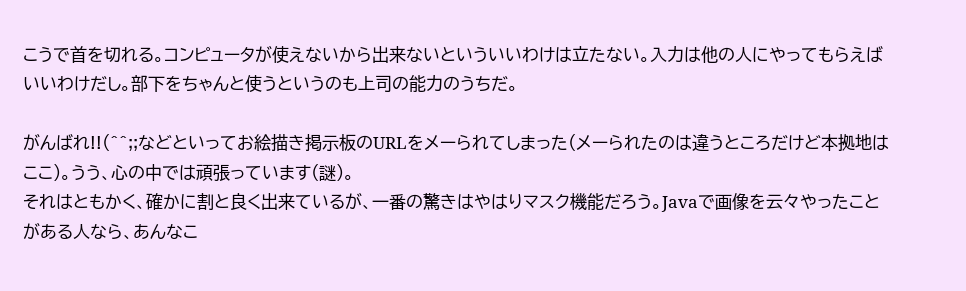こうで首を切れる。コンピュータが使えないから出来ないといういいわけは立たない。入力は他の人にやってもらえばいいわけだし。部下をちゃんと使うというのも上司の能力のうちだ。

がんばれ!!(^^;;などといってお絵描き掲示板のURLをメーられてしまった(メーられたのは違うところだけど本拠地はここ)。うう、心の中では頑張っています(謎)。
それはともかく、確かに割と良く出来ているが、一番の驚きはやはりマスク機能だろう。Javaで画像を云々やったことがある人なら、あんなこ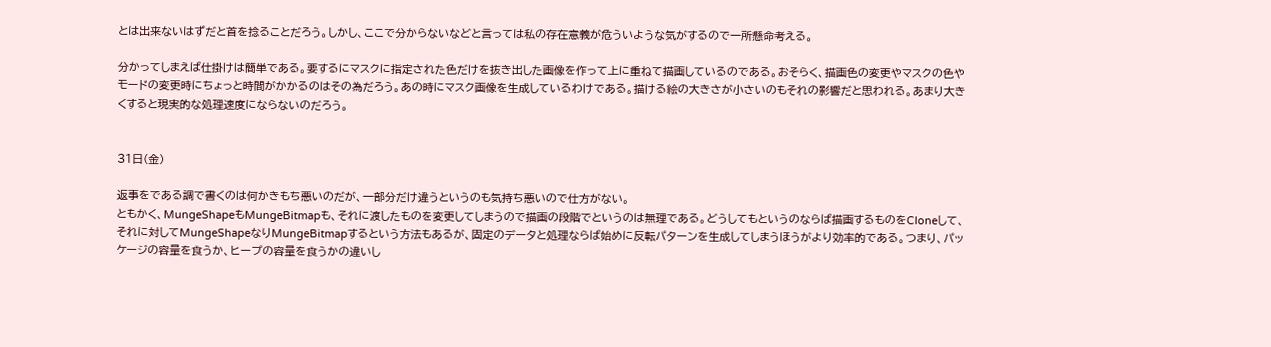とは出来ないはずだと首を捻ることだろう。しかし、ここで分からないなどと言っては私の存在意義が危ういような気がするので一所懸命考える。

分かってしまえば仕掛けは簡単である。要するにマスクに指定された色だけを抜き出した画像を作って上に重ねて描画しているのである。おそらく、描画色の変更やマスクの色やモードの変更時にちょっと時間がかかるのはその為だろう。あの時にマスク画像を生成しているわけである。描ける絵の大きさが小さいのもそれの影響だと思われる。あまり大きくすると現実的な処理速度にならないのだろう。


31日(金)

返事をである調で書くのは何かきもち悪いのだが、一部分だけ違うというのも気持ち悪いので仕方がない。
ともかく、MungeShapeもMungeBitmapも、それに渡したものを変更してしまうので描画の段階でというのは無理である。どうしてもというのならば描画するものをCloneして、それに対してMungeShapeなりMungeBitmapするという方法もあるが、固定のデータと処理ならば始めに反転パターンを生成してしまうほうがより効率的である。つまり、パッケージの容量を食うか、ヒープの容量を食うかの違いし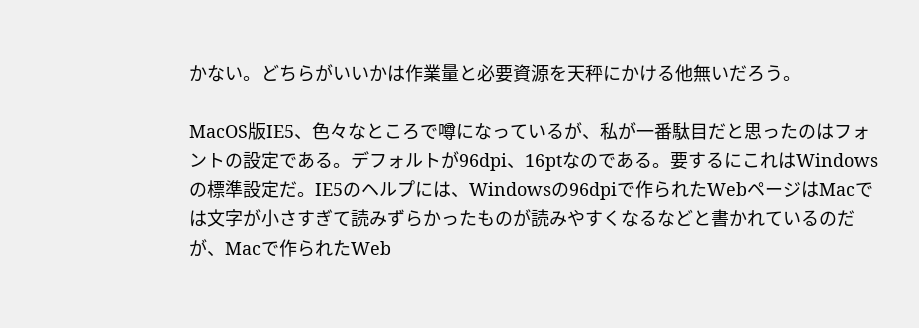かない。どちらがいいかは作業量と必要資源を天秤にかける他無いだろう。

MacOS版IE5、色々なところで噂になっているが、私が一番駄目だと思ったのはフォントの設定である。デフォルトが96dpi、16ptなのである。要するにこれはWindowsの標準設定だ。IE5のヘルプには、Windowsの96dpiで作られたWebページはMacでは文字が小さすぎて読みずらかったものが読みやすくなるなどと書かれているのだが、Macで作られたWeb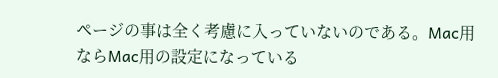ページの事は全く考慮に入っていないのである。Mac用ならMac用の設定になっている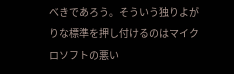べきであろう。そういう独りよがりな標準を押し付けるのはマイクロソフトの悪い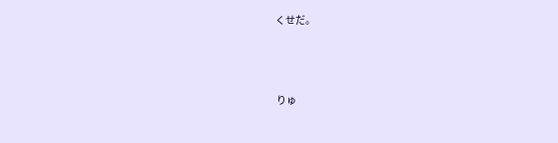くせだ。



りゅ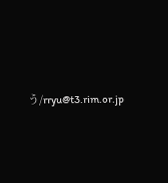う/rryu@t3.rim.or.jp